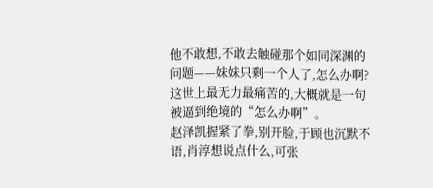他不敢想,不敢去触碰那个如同深渊的问题——妹妹只剩一个人了,怎么办啊?
这世上最无力最痛苦的,大概就是一句被逼到绝境的“怎么办啊”。
赵泽凯握紧了拳,别开脸,于顾也沉默不语,肖淳想说点什么,可张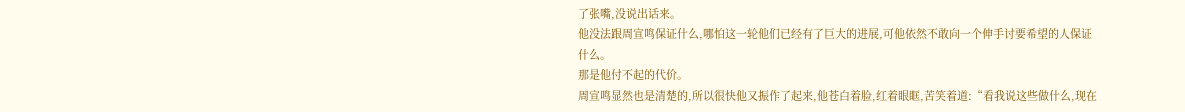了张嘴,没说出话来。
他没法跟周宣鸣保证什么,哪怕这一轮他们已经有了巨大的进展,可他依然不敢向一个伸手讨要希望的人保证什么。
那是他付不起的代价。
周宣鸣显然也是清楚的,所以很快他又振作了起来,他苍白着脸,红着眼眶,苦笑着道:“看我说这些做什么,现在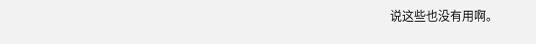说这些也没有用啊。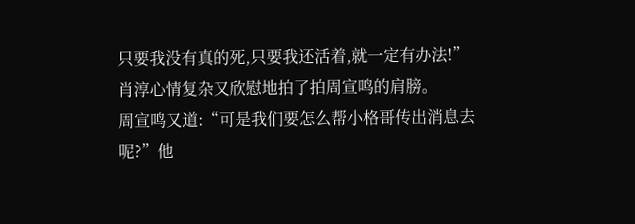只要我没有真的死,只要我还活着,就一定有办法!”
肖淳心情复杂又欣慰地拍了拍周宣鸣的肩膀。
周宣鸣又道:“可是我们要怎么帮小格哥传出消息去呢?”他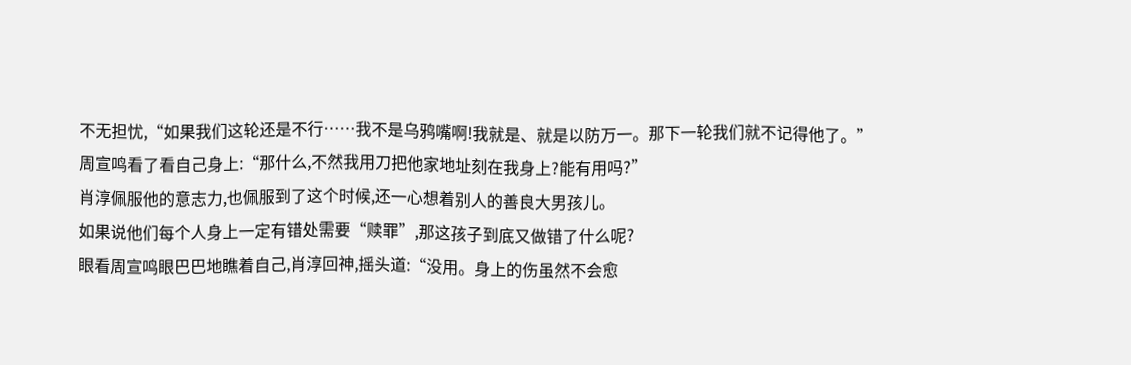不无担忧,“如果我们这轮还是不行……我不是乌鸦嘴啊!我就是、就是以防万一。那下一轮我们就不记得他了。”
周宣鸣看了看自己身上:“那什么,不然我用刀把他家地址刻在我身上?能有用吗?”
肖淳佩服他的意志力,也佩服到了这个时候,还一心想着别人的善良大男孩儿。
如果说他们每个人身上一定有错处需要“赎罪”,那这孩子到底又做错了什么呢?
眼看周宣鸣眼巴巴地瞧着自己,肖淳回神,摇头道:“没用。身上的伤虽然不会愈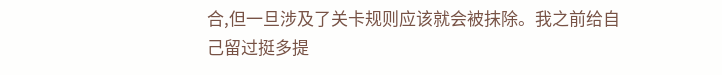合,但一旦涉及了关卡规则应该就会被抹除。我之前给自己留过挺多提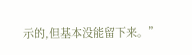示的,但基本没能留下来。”